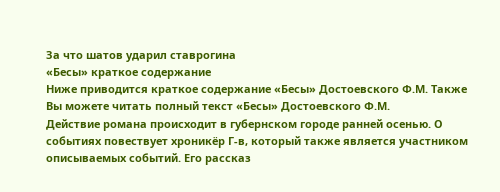За что шатов ударил ставрогина
«Бесы» краткое содержание
Ниже приводится краткое содержание «Бесы» Достоевского Ф.М. Также Вы можете читать полный текст «Бесы» Достоевского Ф.М.
Действие романа происходит в губернском городе ранней осенью. О событиях повествует хроникёр Г-в, который также является участником описываемых событий. Его рассказ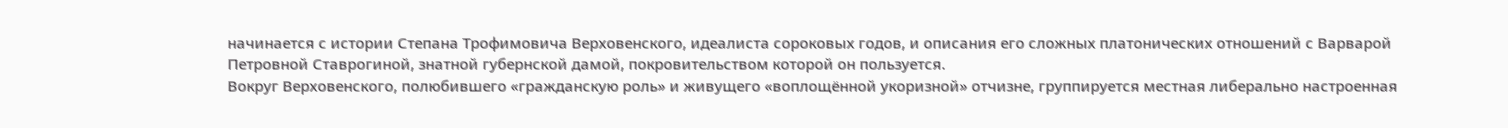начинается с истории Степана Трофимовича Верховенского, идеалиста сороковых годов, и описания его сложных платонических отношений с Варварой Петровной Ставрогиной, знатной губернской дамой, покровительством которой он пользуется.
Вокруг Верховенского, полюбившего «гражданскую роль» и живущего «воплощённой укоризной» отчизне, группируется местная либерально настроенная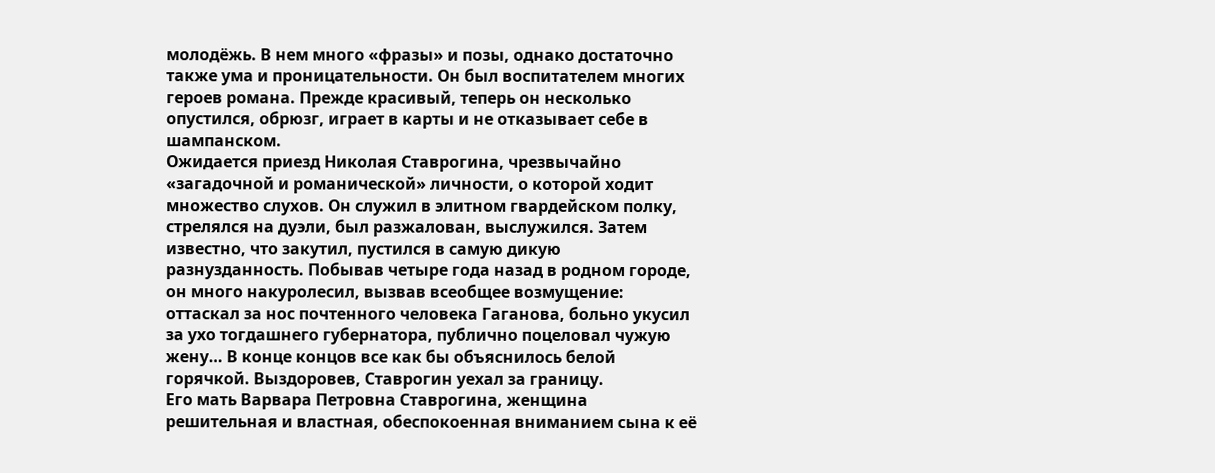молодёжь. В нем много «фразы» и позы, однако достаточно также ума и проницательности. Он был воспитателем многих героев романа. Прежде красивый, теперь он несколько опустился, обрюзг, играет в карты и не отказывает себе в шампанском.
Ожидается приезд Николая Ставрогина, чрезвычайно «загадочной и романической» личности, о которой ходит множество слухов. Он служил в элитном гвардейском полку, стрелялся на дуэли, был разжалован, выслужился. Затем известно, что закутил, пустился в самую дикую разнузданность. Побывав четыре года назад в родном городе, он много накуролесил, вызвав всеобщее возмущение: оттаскал за нос почтенного человека Гаганова, больно укусил за ухо тогдашнего губернатора, публично поцеловал чужую жену… В конце концов все как бы объяснилось белой горячкой. Выздоровев, Ставрогин уехал за границу.
Его мать Варвара Петровна Ставрогина, женщина решительная и властная, обеспокоенная вниманием сына к её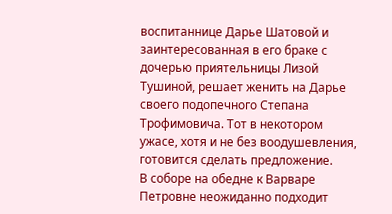воспитаннице Дарье Шатовой и заинтересованная в его браке с дочерью приятельницы Лизой Тушиной, решает женить на Дарье своего подопечного Степана Трофимовича. Тот в некотором ужасе, хотя и не без воодушевления, готовится сделать предложение.
В соборе на обедне к Варваре Петровне неожиданно подходит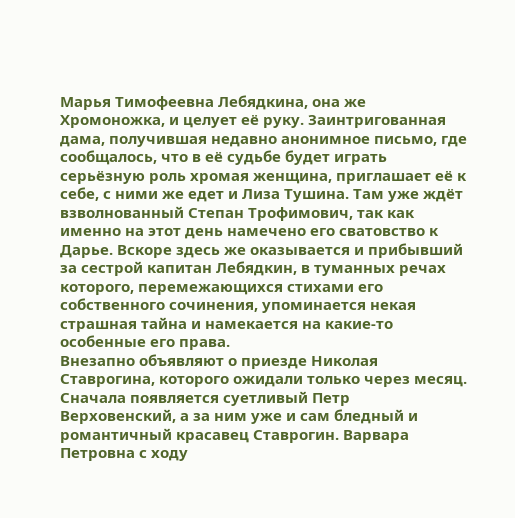Марья Тимофеевна Лебядкина, она же Хромоножка, и целует её руку. Заинтригованная дама, получившая недавно анонимное письмо, где сообщалось, что в её судьбе будет играть серьёзную роль хромая женщина, приглашает её к себе, с ними же едет и Лиза Тушина. Там уже ждёт взволнованный Степан Трофимович, так как именно на этот день намечено его сватовство к Дарье. Вскоре здесь же оказывается и прибывший за сестрой капитан Лебядкин, в туманных речах которого, перемежающихся стихами его собственного сочинения, упоминается некая страшная тайна и намекается на какие-то особенные его права.
Внезапно объявляют о приезде Николая Ставрогина, которого ожидали только через месяц. Сначала появляется суетливый Петр Верховенский, а за ним уже и сам бледный и романтичный красавец Ставрогин. Варвара Петровна с ходу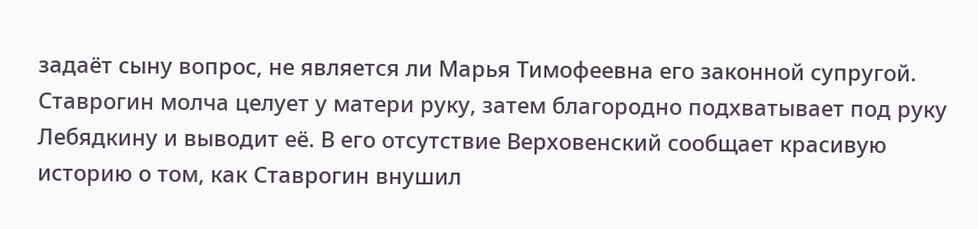задаёт сыну вопрос, не является ли Марья Тимофеевна его законной супругой. Ставрогин молча целует у матери руку, затем благородно подхватывает под руку Лебядкину и выводит её. В его отсутствие Верховенский сообщает красивую историю о том, как Ставрогин внушил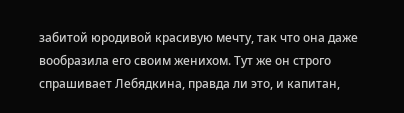забитой юродивой красивую мечту, так что она даже вообразила его своим женихом. Тут же он строго спрашивает Лебядкина, правда ли это, и капитан,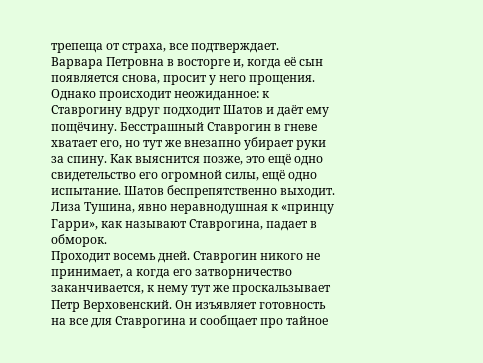трепеща от страха, все подтверждает.
Варвара Петровна в восторге и, когда её сын появляется снова, просит у него прощения. Однако происходит неожиданное: к Ставрогину вдруг подходит Шатов и даёт ему пощёчину. Бесстрашный Ставрогин в гневе хватает его, но тут же внезапно убирает руки за спину. Как выяснится позже, это ещё одно свидетельство его огромной силы, ещё одно испытание. Шатов беспрепятственно выходит. Лиза Тушина, явно неравнодушная к «принцу Гарри», как называют Ставрогина, падает в обморок.
Проходит восемь дней. Ставрогин никого не принимает, а когда его затворничество заканчивается, к нему тут же проскальзывает Петр Верховенский. Он изъявляет готовность на все для Ставрогина и сообщает про тайное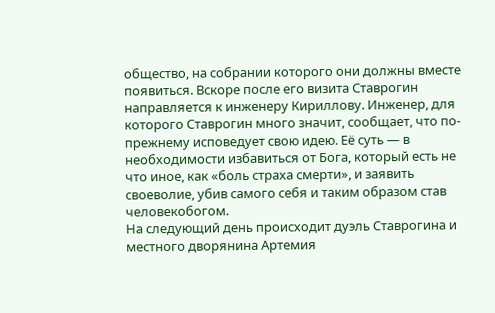общество, на собрании которого они должны вместе появиться. Вскоре после его визита Ставрогин направляется к инженеру Кириллову. Инженер, для которого Ставрогин много значит, сообщает, что по-прежнему исповедует свою идею. Её суть — в необходимости избавиться от Бога, который есть не что иное, как «боль страха смерти», и заявить своеволие, убив самого себя и таким образом став человекобогом.
На следующий день происходит дуэль Ставрогина и местного дворянина Артемия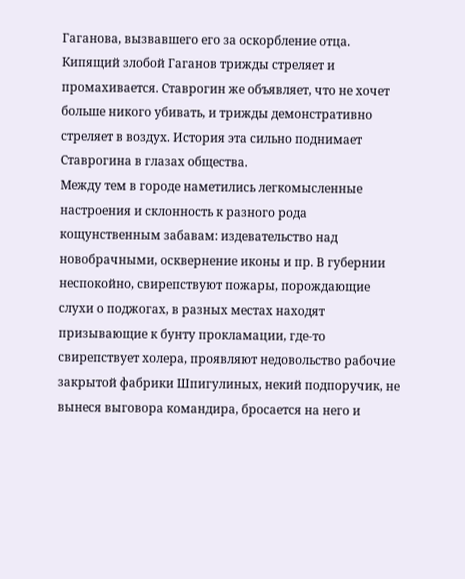Гаганова, вызвавшего его за оскорбление отца. Кипящий злобой Гаганов трижды стреляет и промахивается. Ставрогин же объявляет, что не хочет больше никого убивать, и трижды демонстративно стреляет в воздух. История эта сильно поднимает Ставрогина в глазах общества.
Между тем в городе наметились легкомысленные настроения и склонность к разного рода кощунственным забавам: издевательство над новобрачными, осквернение иконы и пр. В губернии неспокойно, свирепствуют пожары, порождающие слухи о поджогах, в разных местах находят призывающие к бунту прокламации, где-то свирепствует холера, проявляют недовольство рабочие закрытой фабрики Шпигулиных, некий подпоручик, не вынеся выговора командира, бросается на него и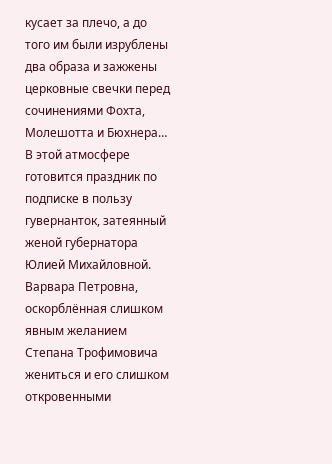кусает за плечо, а до того им были изрублены два образа и зажжены церковные свечки перед сочинениями Фохта, Молешотта и Бюхнера… В этой атмосфере готовится праздник по подписке в пользу гувернанток, затеянный женой губернатора Юлией Михайловной.
Варвара Петровна, оскорблённая слишком явным желанием Степана Трофимовича жениться и его слишком откровенными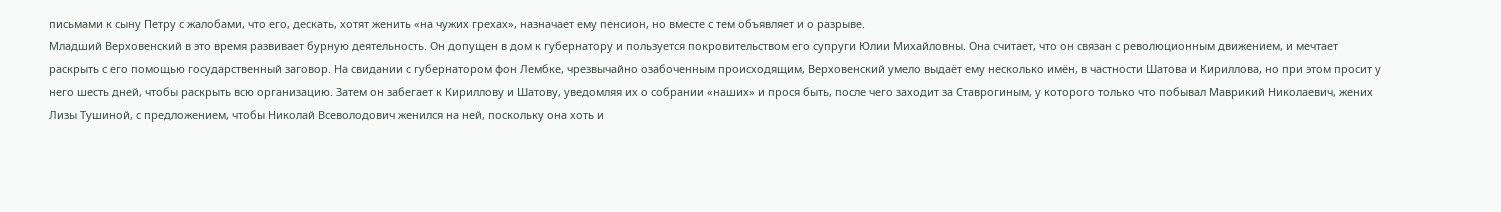письмами к сыну Петру с жалобами, что его, дескать, хотят женить «на чужих грехах», назначает ему пенсион, но вместе с тем объявляет и о разрыве.
Младший Верховенский в это время развивает бурную деятельность. Он допущен в дом к губернатору и пользуется покровительством его супруги Юлии Михайловны. Она считает, что он связан с революционным движением, и мечтает раскрыть с его помощью государственный заговор. На свидании с губернатором фон Лембке, чрезвычайно озабоченным происходящим, Верховенский умело выдаёт ему несколько имён, в частности Шатова и Кириллова, но при этом просит у него шесть дней, чтобы раскрыть всю организацию. Затем он забегает к Кириллову и Шатову, уведомляя их о собрании «наших» и прося быть, после чего заходит за Ставрогиным, у которого только что побывал Маврикий Николаевич, жених Лизы Тушиной, с предложением, чтобы Николай Всеволодович женился на ней, поскольку она хоть и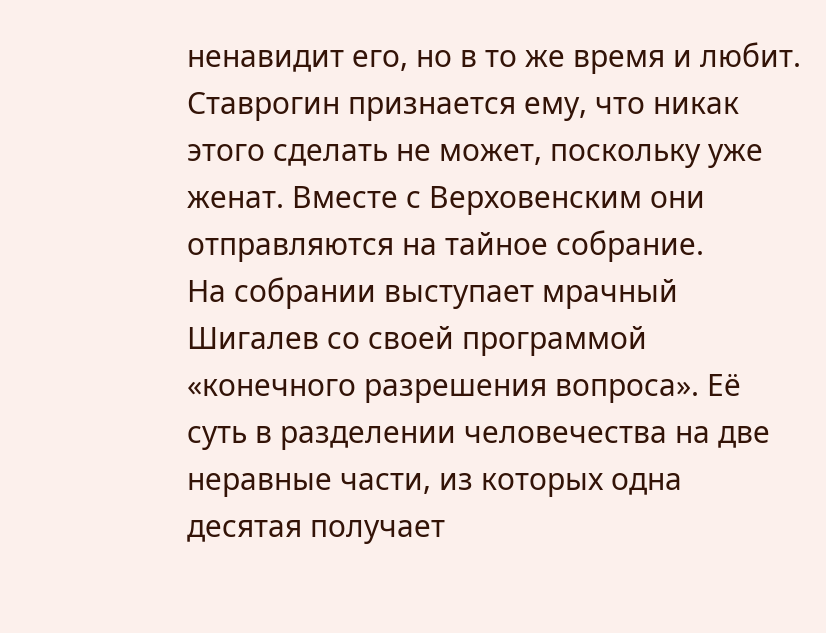ненавидит его, но в то же время и любит. Ставрогин признается ему, что никак этого сделать не может, поскольку уже женат. Вместе с Верховенским они отправляются на тайное собрание.
На собрании выступает мрачный Шигалев со своей программой «конечного разрешения вопроса». Её суть в разделении человечества на две неравные части, из которых одна десятая получает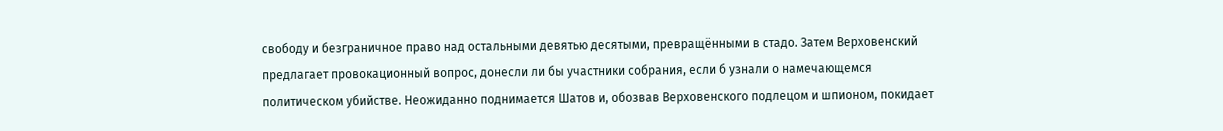свободу и безграничное право над остальными девятью десятыми, превращёнными в стадо. Затем Верховенский предлагает провокационный вопрос, донесли ли бы участники собрания, если б узнали о намечающемся политическом убийстве. Неожиданно поднимается Шатов и, обозвав Верховенского подлецом и шпионом, покидает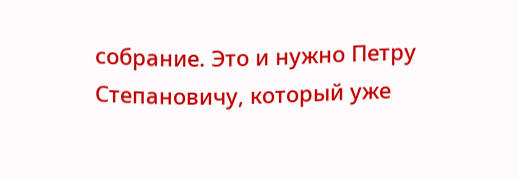собрание. Это и нужно Петру Степановичу, который уже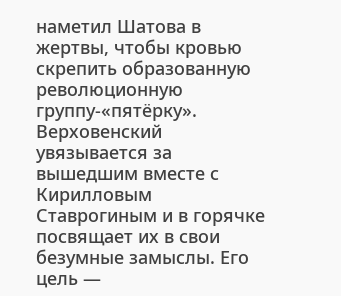наметил Шатова в жертвы, чтобы кровью скрепить образованную революционную группу-«пятёрку». Верховенский увязывается за вышедшим вместе с Кирилловым Ставрогиным и в горячке посвящает их в свои безумные замыслы. Его цель —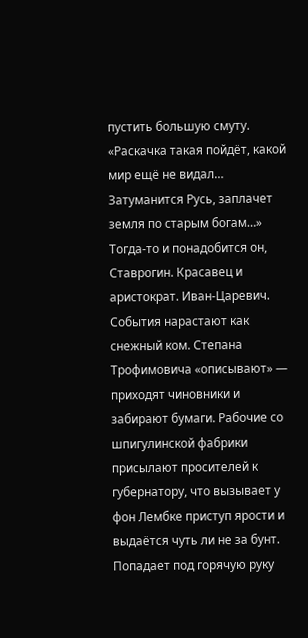пустить большую смуту. «Раскачка такая пойдёт, какой мир ещё не видал… Затуманится Русь, заплачет земля по старым богам…» Тогда-то и понадобится он, Ставрогин. Красавец и аристократ. Иван-Царевич.
События нарастают как снежный ком. Степана Трофимовича «описывают» — приходят чиновники и забирают бумаги. Рабочие со шпигулинской фабрики присылают просителей к губернатору, что вызывает у фон Лембке приступ ярости и выдаётся чуть ли не за бунт. Попадает под горячую руку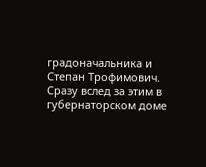градоначальника и Степан Трофимович. Сразу вслед за этим в губернаторском доме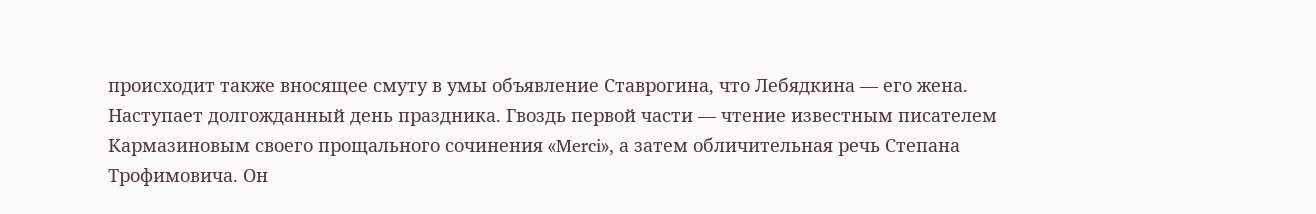происходит также вносящее смуту в умы объявление Ставрогина, что Лебядкина — его жена.
Наступает долгожданный день праздника. Гвоздь первой части — чтение известным писателем Кармазиновым своего прощального сочинения «Merci», а затем обличительная речь Степана Трофимовича. Он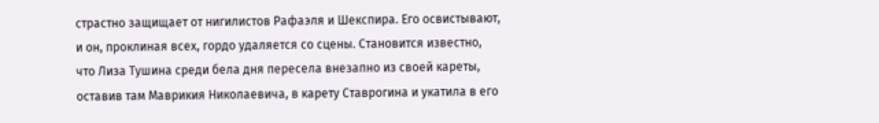страстно защищает от нигилистов Рафаэля и Шекспира. Его освистывают, и он, проклиная всех, гордо удаляется со сцены. Становится известно, что Лиза Тушина среди бела дня пересела внезапно из своей кареты, оставив там Маврикия Николаевича, в карету Ставрогина и укатила в его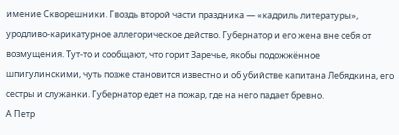имение Скворешники. Гвоздь второй части праздника — «кадриль литературы», уродливо-карикатурное аллегорическое действо. Губернатор и его жена вне себя от возмущения. Тут-то и сообщают, что горит Заречье, якобы подожжённое шпигулинскими, чуть позже становится известно и об убийстве капитана Лебядкина, его сестры и служанки. Губернатор едет на пожар, где на него падает бревно.
А Петр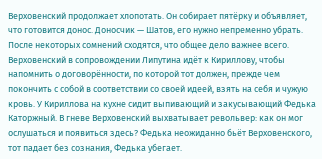Верховенский продолжает хлопотать. Он собирает пятёрку и объявляет, что готовится донос. Доносчик — Шатов, его нужно непременно убрать. После некоторых сомнений сходятся, что общее дело важнее всего. Верховенский в сопровождении Липутина идёт к Кириллову, чтобы напомнить о договорённости, по которой тот должен, прежде чем покончить с собой в соответствии со своей идеей, взять на себя и чужую кровь. У Кириллова на кухне сидит выпивающий и закусывающий Федька Каторжный. В гневе Верховенский выхватывает револьвер: как он мог ослушаться и появиться здесь? Федька неожиданно бьёт Верховенского, тот падает без сознания, Федька убегает.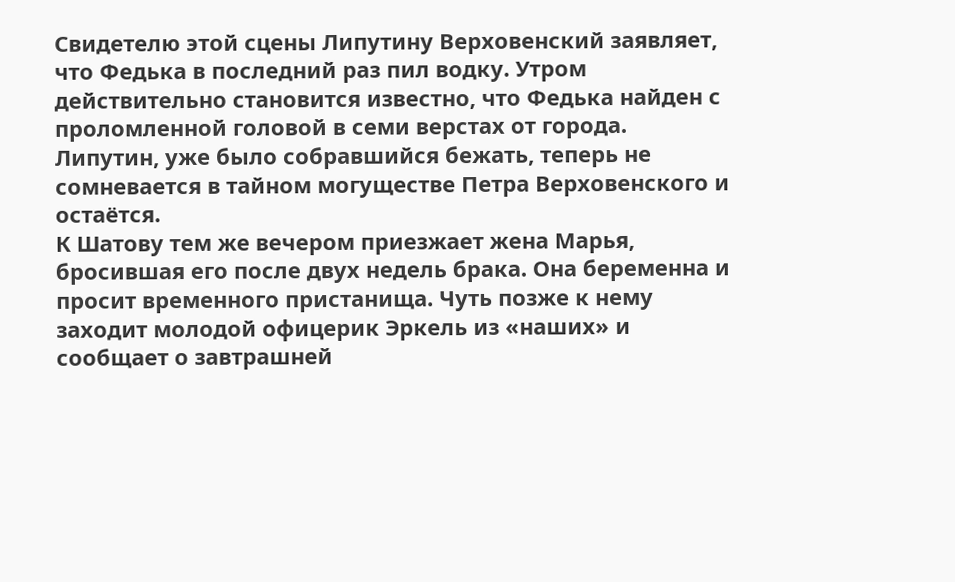Свидетелю этой сцены Липутину Верховенский заявляет, что Федька в последний раз пил водку. Утром действительно становится известно, что Федька найден с проломленной головой в семи верстах от города. Липутин, уже было собравшийся бежать, теперь не сомневается в тайном могуществе Петра Верховенского и остаётся.
К Шатову тем же вечером приезжает жена Марья, бросившая его после двух недель брака. Она беременна и просит временного пристанища. Чуть позже к нему заходит молодой офицерик Эркель из «наших» и сообщает о завтрашней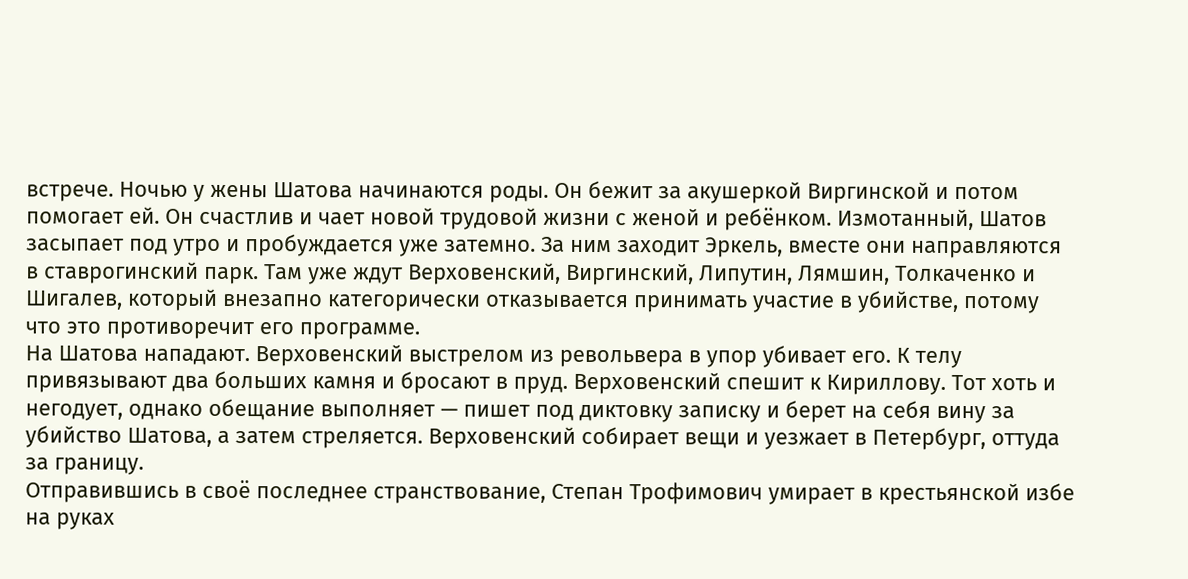встрече. Ночью у жены Шатова начинаются роды. Он бежит за акушеркой Виргинской и потом помогает ей. Он счастлив и чает новой трудовой жизни с женой и ребёнком. Измотанный, Шатов засыпает под утро и пробуждается уже затемно. За ним заходит Эркель, вместе они направляются в ставрогинский парк. Там уже ждут Верховенский, Виргинский, Липутин, Лямшин, Толкаченко и Шигалев, который внезапно категорически отказывается принимать участие в убийстве, потому что это противоречит его программе.
На Шатова нападают. Верховенский выстрелом из револьвера в упор убивает его. К телу привязывают два больших камня и бросают в пруд. Верховенский спешит к Кириллову. Тот хоть и негодует, однако обещание выполняет — пишет под диктовку записку и берет на себя вину за убийство Шатова, а затем стреляется. Верховенский собирает вещи и уезжает в Петербург, оттуда за границу.
Отправившись в своё последнее странствование, Степан Трофимович умирает в крестьянской избе на руках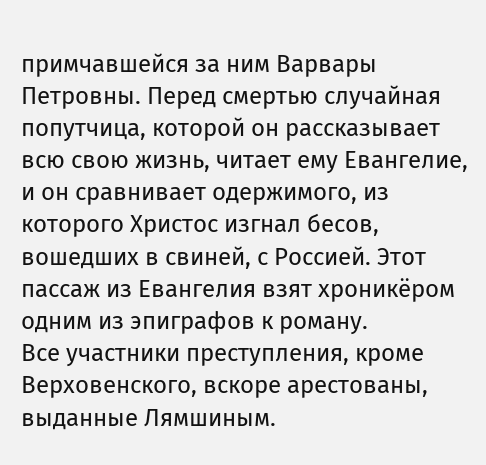примчавшейся за ним Варвары Петровны. Перед смертью случайная попутчица, которой он рассказывает всю свою жизнь, читает ему Евангелие, и он сравнивает одержимого, из которого Христос изгнал бесов, вошедших в свиней, с Россией. Этот пассаж из Евангелия взят хроникёром одним из эпиграфов к роману.
Все участники преступления, кроме Верховенского, вскоре арестованы, выданные Лямшиным.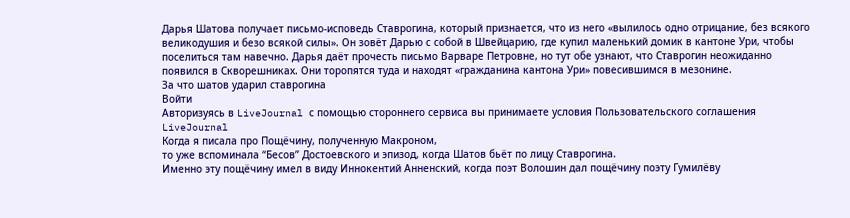Дарья Шатова получает письмо-исповедь Ставрогина, который признается, что из него «вылилось одно отрицание, без всякого великодушия и безо всякой силы». Он зовёт Дарью с собой в Швейцарию, где купил маленький домик в кантоне Ури, чтобы поселиться там навечно. Дарья даёт прочесть письмо Варваре Петровне, но тут обе узнают, что Ставрогин неожиданно появился в Скворешниках. Они торопятся туда и находят «гражданина кантона Ури» повесившимся в мезонине.
За что шатов ударил ставрогина
Войти
Авторизуясь в LiveJournal с помощью стороннего сервиса вы принимаете условия Пользовательского соглашения LiveJournal
Когда я писала про Пощёчину, полученную Макроном,
то уже вспоминала “Бесов” Достоевского и эпизод, когда Шатов бьёт по лицу Ставрогина.
Именно эту пощёчину имел в виду Иннокентий Анненский, когда поэт Волошин дал пощёчину поэту Гумилёву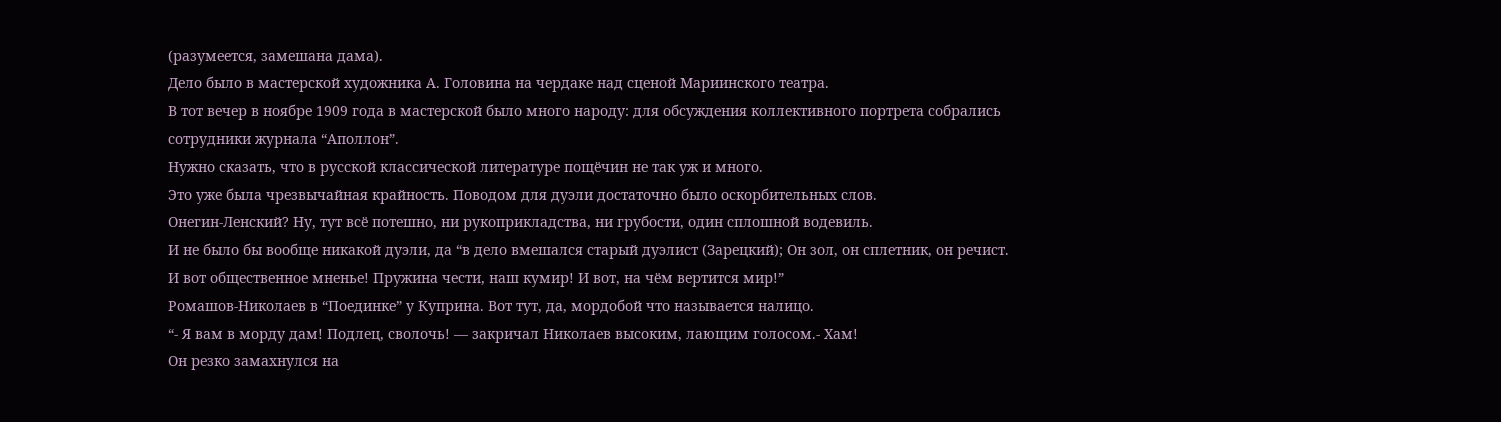(разумеется, замешана дама).
Дело было в мастерской художника А. Головина на чердаке над сценой Мариинского театра.
В тот вечер в ноябре 1909 года в мастерской было много народу: для обсуждения коллективного портрета собрались сотрудники журнала “Аполлон”.
Нужно сказать, что в русской классической литературе пощёчин не так уж и много.
Это уже была чрезвычайная крайность. Поводом для дуэли достаточно было оскорбительных слов.
Онегин-Ленский? Ну, тут всё потешно, ни рукоприкладства, ни грубости, один сплошной водевиль.
И не было бы вообще никакой дуэли, да “в дело вмешался старый дуэлист (Зарецкий); Он зол, он сплетник, он речист.
И вот общественное мненье! Пружина чести, наш кумир! И вот, на чём вертится мир!”
Ромашов-Николаев в “Поединке” у Куприна. Вот тут, да, мордобой что называется налицо.
“- Я вам в морду дам! Подлец, сволочь! — закричал Николаев высоким, лающим голосом.- Хам!
Он резко замахнулся на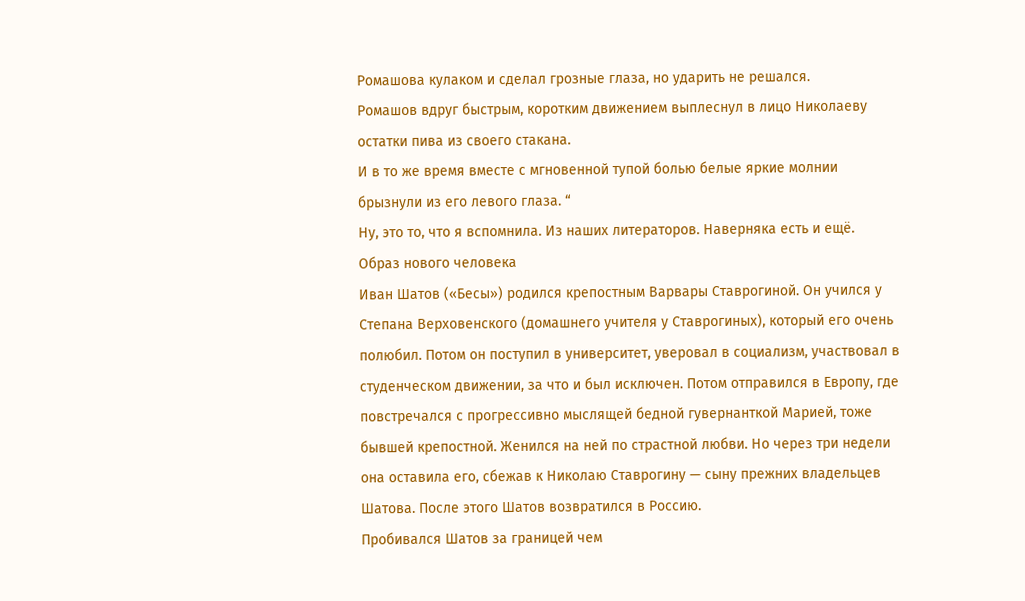Ромашова кулаком и сделал грозные глаза, но ударить не решался.
Ромашов вдруг быстрым, коротким движением выплеснул в лицо Николаеву остатки пива из своего стакана.
И в то же время вместе с мгновенной тупой болью белые яркие молнии брызнули из его левого глаза. “
Ну, это то, что я вспомнила. Из наших литераторов. Наверняка есть и ещё.
Образ нового человека
Иван Шатов («Бесы») родился крепостным Варвары Ставрогиной. Он учился у Степана Верховенского (домашнего учителя у Ставрогиных), который его очень полюбил. Потом он поступил в университет, уверовал в социализм, участвовал в студенческом движении, за что и был исключен. Потом отправился в Европу, где повстречался с прогрессивно мыслящей бедной гувернанткой Марией, тоже бывшей крепостной. Женился на ней по страстной любви. Но через три недели она оставила его, сбежав к Николаю Ставрогину — сыну прежних владельцев Шатова. После этого Шатов возвратился в Россию.
Пробивался Шатов за границей чем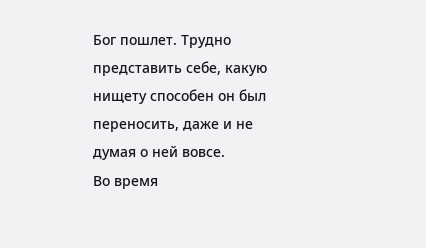Бог пошлет. Трудно представить себе, какую нищету способен он был переносить, даже и не думая о ней вовсе.
Во время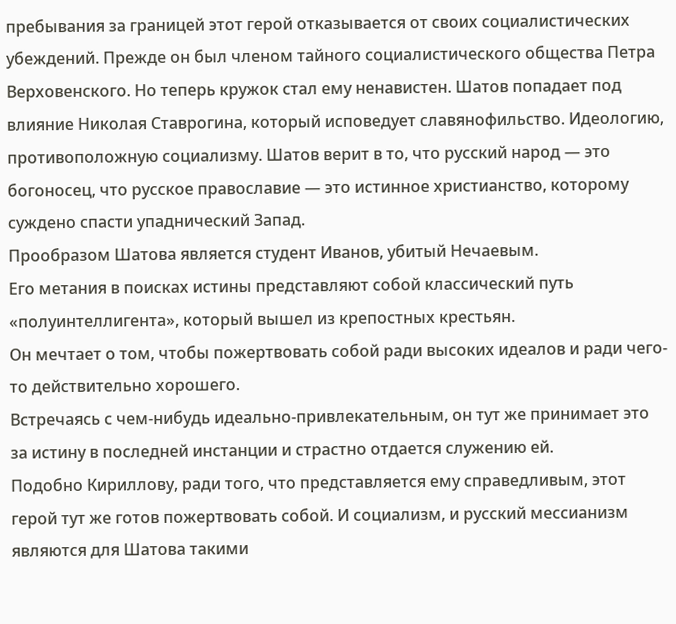пребывания за границей этот герой отказывается от своих социалистических убеждений. Прежде он был членом тайного социалистического общества Петра Верховенского. Но теперь кружок стал ему ненавистен. Шатов попадает под влияние Николая Ставрогина, который исповедует славянофильство. Идеологию, противоположную социализму. Шатов верит в то, что русский народ — это богоносец, что русское православие — это истинное христианство, которому суждено спасти упаднический Запад.
Прообразом Шатова является студент Иванов, убитый Нечаевым.
Его метания в поисках истины представляют собой классический путь «полуинтеллигента», который вышел из крепостных крестьян.
Он мечтает о том, чтобы пожертвовать собой ради высоких идеалов и ради чего-то действительно хорошего.
Встречаясь с чем-нибудь идеально-привлекательным, он тут же принимает это за истину в последней инстанции и страстно отдается служению ей.
Подобно Кириллову, ради того, что представляется ему справедливым, этот герой тут же готов пожертвовать собой. И социализм, и русский мессианизм являются для Шатова такими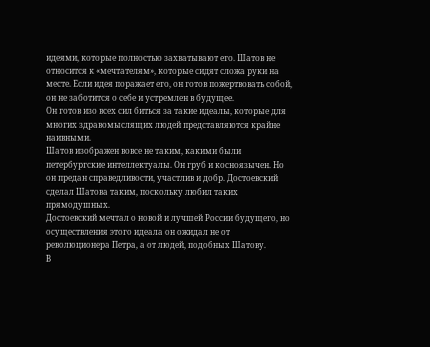идеями, которые полностью захватывают его. Шатов не относится к «мечтателям», которые сидят сложа руки на месте. Если идея поражает его, он готов пожертвовать собой, он не заботится о себе и устремлен в будущее.
Он готов изо всех сил биться за такие идеалы, которые для многих здравомыслящих людей представляются крайне наивными.
Шатов изображен вовсе не таким, какими были петербургские интеллектуалы. Он груб и косноязычен. Но он предан справедливости, участлив и добр. Достоевский сделал Шатова таким, поскольку любил таких прямодушных.
Достоевский мечтал о новой и лучшей России будущего, но осуществления этого идеала он ожидал не от революционера Петра, а от людей, подобных Шатову.
В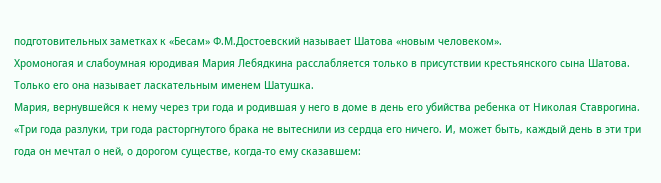подготовительных заметках к «Бесам» Ф.М.Достоевский называет Шатова «новым человеком».
Хромоногая и слабоумная юродивая Мария Лебядкина расслабляется только в присутствии крестьянского сына Шатова. Только его она называет ласкательным именем Шатушка.
Maрия, вернувшейся к нему через три года и родившая у него в доме в день его убийства ребенка от Николая Ставрогина. «Три года разлуки, три года расторгнутого брака не вытеснили из сердца его ничего. И, может быть, каждый день в эти три года он мечтал о ней, о дорогом существе, когда-то ему сказавшем: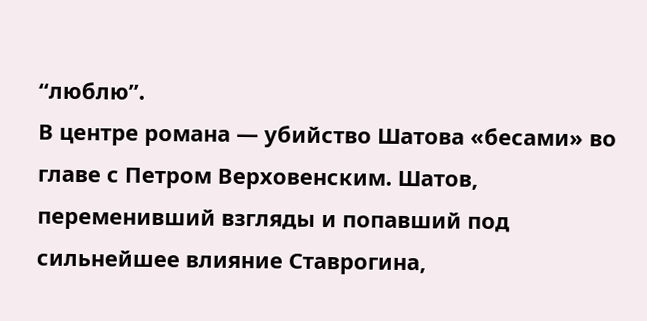“люблю”.
В центре романа — убийство Шатова «бесами» во главе с Петром Верховенским. Шатов, переменивший взгляды и попавший под сильнейшее влияние Ставрогина,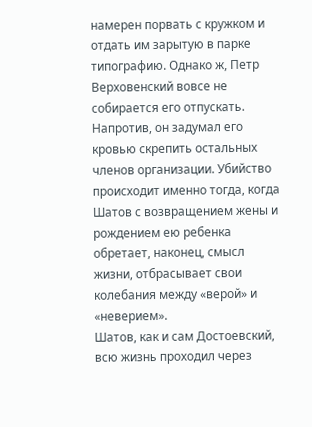намерен порвать с кружком и отдать им зарытую в парке типографию. Однако ж, Петр Верховенский вовсе не собирается его отпускать. Напротив, он задумал его кровью скрепить остальных членов организации. Убийство происходит именно тогда, когда Шатов с возвращением жены и рождением ею ребенка обретает, наконец, смысл жизни, отбрасывает свои колебания между «верой» и «неверием».
Шатов, как и сам Достоевский, всю жизнь проходил через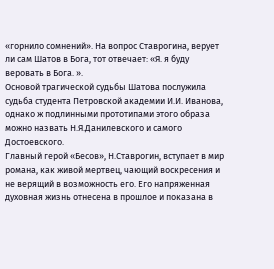«горнило сомнений». На вопрос Ставрогина, верует ли сам Шатов в Бога, тот отвечает: «Я. я буду веровать в Бога. ».
Основой трагической судьбы Шатова послужила судьба студента Петровской академии И.И. Иванова, однако ж подлинными прототипами этого образа можно назвать Н.Я.Данилевского и самого Достоевского.
Главный герой «Бесов», Н.Ставрогин, вступает в мир романа, как живой мертвец, чающий воскресения и не верящий в возможность его. Его напряженная духовная жизнь отнесена в прошлое и показана в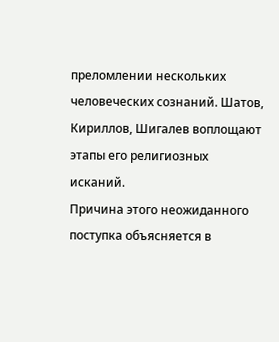преломлении нескольких человеческих сознаний. Шатов, Кириллов, Шигалев воплощают этапы его религиозных исканий.
Причина этого неожиданного поступка объясняется в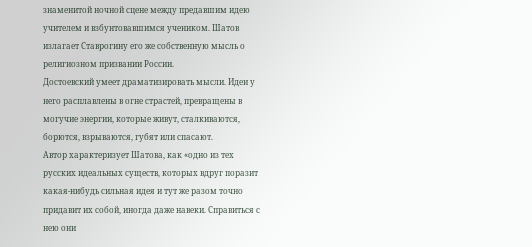знаменитой ночной сцене между предавшим идею учителем и взбунтовавшимся учеником. Шатов излагает Ставрогину его же собственную мысль о религиозном призвании России.
Достоевский умеет драматизировать мысли. Идеи у него расплавлены в огне страстей, превращены в могучие энергии, которые живут, сталкиваются, борются, взрываются, губят или спасают.
Автор характеризует Шатова, как «одно из тех русских идеальных существ, которых вдруг поразит какая-нибудь сильная идея и тут же разом точно придавит их собой, иногда даже навеки. Справиться с нею они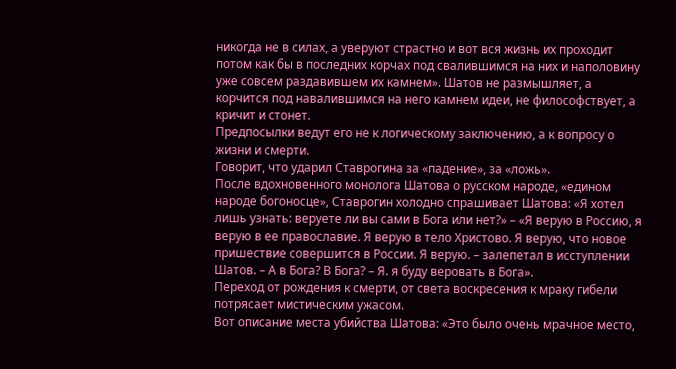никогда не в силах, а уверуют страстно и вот вся жизнь их проходит потом как бы в последних корчах под свалившимся на них и наполовину уже совсем раздавившем их камнем». Шатов не размышляет, а корчится под навалившимся на него камнем идеи, не философствует, а кричит и стонет.
Предпосылки ведут его не к логическому заключению, а к вопросу о жизни и смерти.
Говорит, что ударил Ставрогина за «падение», за «ложь».
После вдохновенного монолога Шатова о русском народе, «едином народе богоносце», Ставрогин холодно спрашивает Шатова: «Я хотел лишь узнать: веруете ли вы сами в Бога или нет?» – «Я верую в Россию, я верую в ее православие. Я верую в тело Христово. Я верую, что новое пришествие совершится в России. Я верую. – залепетал в исступлении Шатов. – А в Бога? В Бога? – Я. я буду веровать в Бога».
Переход от рождения к смерти, от света воскресения к мраку гибели потрясает мистическим ужасом.
Вот описание места убийства Шатова: «Это было очень мрачное место,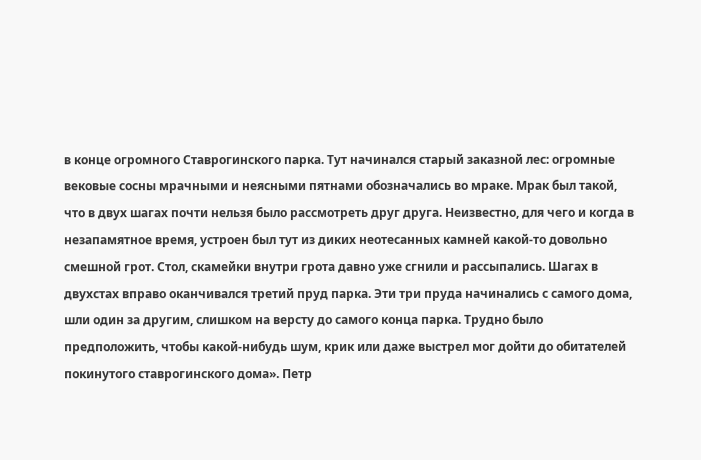в конце огромного Ставрогинского парка. Тут начинался старый заказной лес: огромные вековые сосны мрачными и неясными пятнами обозначались во мраке. Мрак был такой, что в двух шагах почти нельзя было рассмотреть друг друга. Неизвестно, для чего и когда в незапамятное время, устроен был тут из диких неотесанных камней какой-то довольно смешной грот. Стол, скамейки внутри грота давно уже сгнили и рассыпались. Шагах в двухстах вправо оканчивался третий пруд парка. Эти три пруда начинались с самого дома, шли один за другим, слишком на версту до самого конца парка. Трудно было предположить, чтобы какой-нибудь шум, крик или даже выстрел мог дойти до обитателей покинутого ставрогинского дома». Петр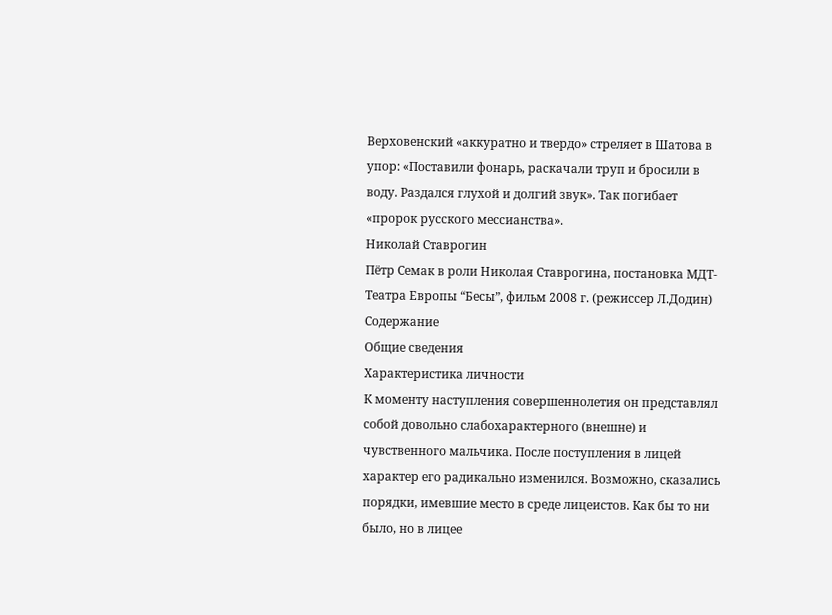Верховенский «аккуратно и твердо» стреляет в Шатова в упор: «Поставили фонарь, раскачали труп и бросили в воду. Раздался глухой и долгий звук». Так погибает «пророк русского мессианства».
Николай Ставрогин
Пётр Семак в роли Николая Ставрогина, постановка МДТ-Театра Европы “Бесы”, фильм 2008 г. (режиссер Л.Додин)
Содержание
Общие сведения
Характеристика личности
К моменту наступления совершеннолетия он представлял собой довольно слабохарактерного (внешне) и чувственного мальчика. После поступления в лицей характер его радикально изменился. Возможно, сказались порядки, имевшие место в среде лицеистов. Как бы то ни было, но в лицее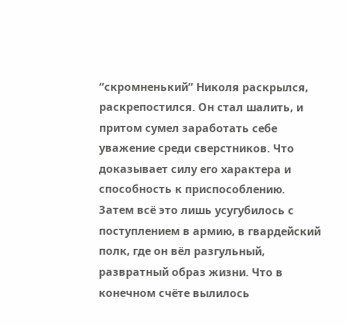“скромненький” Николя раскрылся, раскрепостился. Он стал шалить, и притом сумел заработать себе уважение среди сверстников. Что доказывает силу его характера и способность к приспособлению.
Затем всё это лишь усугубилось с поступлением в армию, в гвардейский полк, где он вёл разгульный, развратный образ жизни. Что в конечном счёте вылилось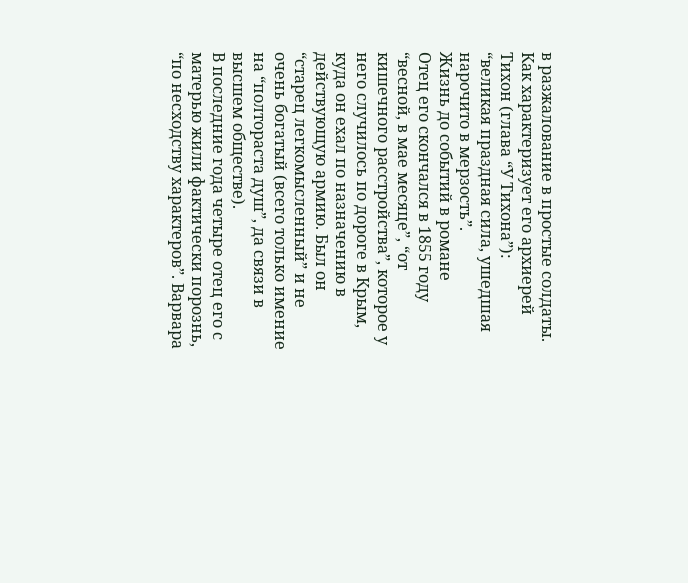в разжалование в простые солдаты.
Как характеризует его архиерей Тихон (глава “У Тихона”):
“великая праздная сила, ушедшая нарочито в мерзость”.
Жизнь до событий в романе
Отец его скончался в 1855 году “весной, в мае месяце”, “от кишечного расстройства”, которое у него случилось по дороге в Крым, куда он ехал по назначению в действующую армию. Был он “старец легкомысленный” и не очень богатый (всего только имение на “полтораста душ”, да связи в высшем обществе).
В последние года четыре отец его с матерью жили фактически порознь, “по несходству характеров”. Варвара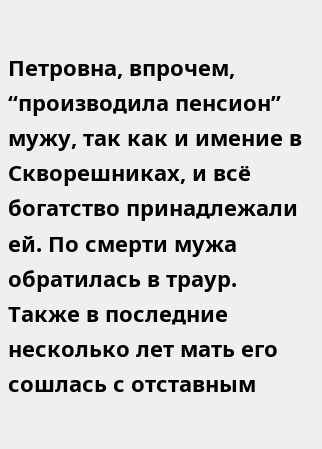Петровна, впрочем, “производила пенсион” мужу, так как и имение в Скворешниках, и всё богатство принадлежали ей. По смерти мужа обратилась в траур.
Также в последние несколько лет мать его сошлась с отставным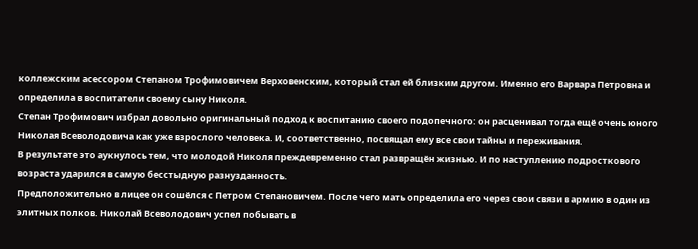коллежским асессором Степаном Трофимовичем Верховенским, который стал ей близким другом. Именно его Варвара Петровна и определила в воспитатели своему сыну Николя.
Степан Трофимович избрал довольно оригинальный подход к воспитанию своего подопечного: он расценивал тогда ещё очень юного Николая Всеволодовича как уже взрослого человека. И, соответственно, посвящал ему все свои тайны и переживания.
В результате это аукнулось тем, что молодой Николя преждевременно стал развращён жизнью. И по наступлению подросткового возраста ударился в самую бесстыдную разнузданность.
Предположительно в лицее он сошёлся с Петром Степановичем. После чего мать определила его через свои связи в армию в один из элитных полков. Николай Всеволодович успел побывать в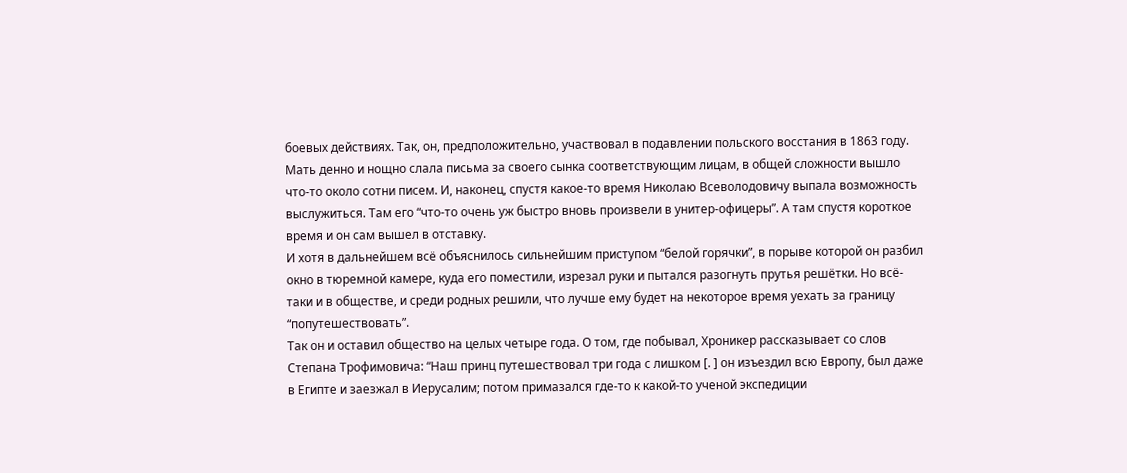боевых действиях. Так, он, предположительно, участвовал в подавлении польского восстания в 1863 году.
Мать денно и нощно слала письма за своего сынка соответствующим лицам, в общей сложности вышло что-то около сотни писем. И, наконец, спустя какое-то время Николаю Всеволодовичу выпала возможность выслужиться. Там его “что-то очень уж быстро вновь произвели в унитер-офицеры”. А там спустя короткое время и он сам вышел в отставку.
И хотя в дальнейшем всё объяснилось сильнейшим приступом “белой горячки”, в порыве которой он разбил окно в тюремной камере, куда его поместили, изрезал руки и пытался разогнуть прутья решётки. Но всё-таки и в обществе, и среди родных решили, что лучше ему будет на некоторое время уехать за границу “попутешествовать”.
Так он и оставил общество на целых четыре года. О том, где побывал, Хроникер рассказывает со слов Степана Трофимовича: “Наш принц путешествовал три года с лишком [. ] он изъездил всю Европу, был даже в Египте и заезжал в Иерусалим; потом примазался где-то к какой-то ученой экспедиции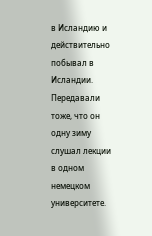в Исландию и действительно побывал в Исландии. Передавали тоже, что он одну зиму слушал лекции в одном немецком университете.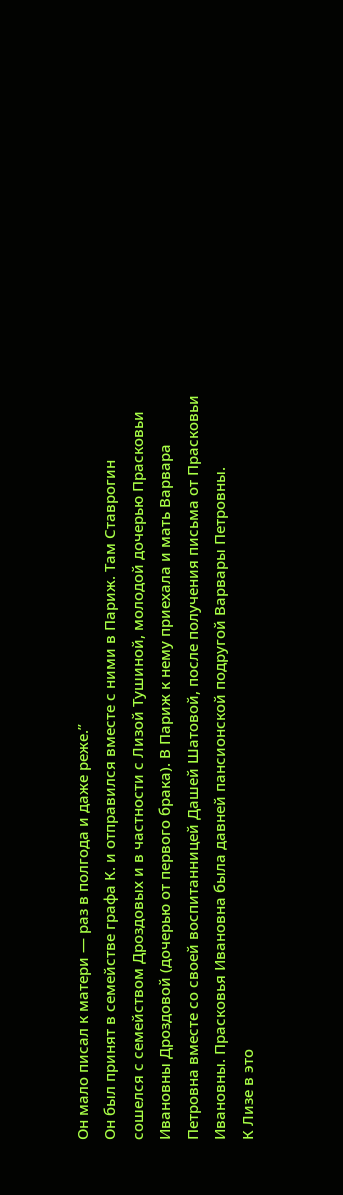Он мало писал к матери — раз в полгода и даже реже.”
Он был принят в семействе графа К. и отправился вместе с ними в Париж. Там Ставрогин сошелся с семейством Дроздовых и в частности с Лизой Тушиной, молодой дочерью Прасковьи Ивановны Дроздовой (дочерью от первого брака). В Париж к нему приехала и мать Варвара Петровна вместе со своей воспитанницей Дашей Шатовой, после получения письма от Прасковьи Ивановны. Прасковья Ивановна была давней пансионской подругой Варвары Петровны.
К Лизе в это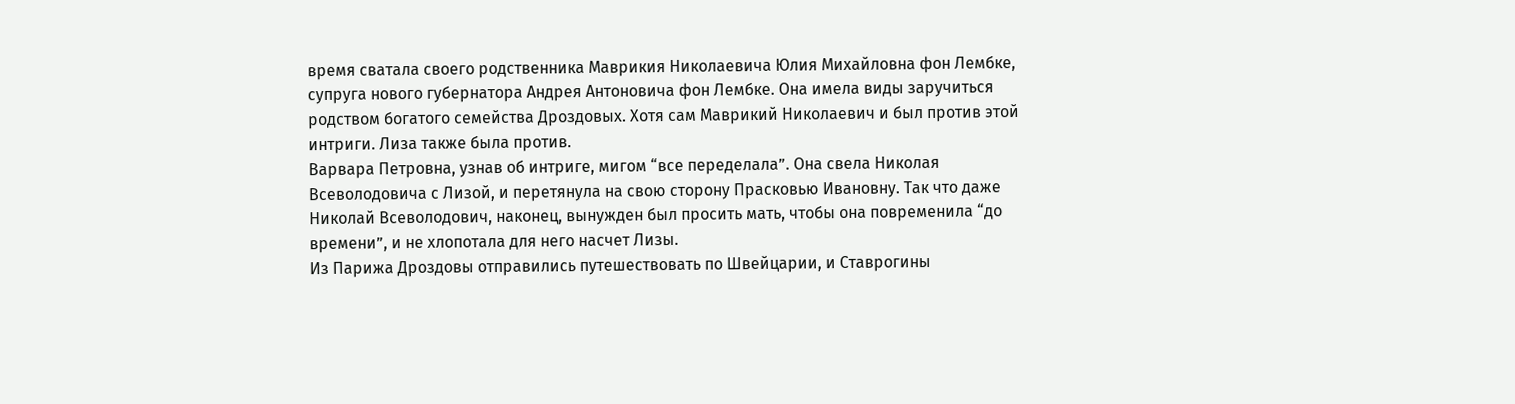время сватала своего родственника Маврикия Николаевича Юлия Михайловна фон Лембке, супруга нового губернатора Андрея Антоновича фон Лембке. Она имела виды заручиться родством богатого семейства Дроздовых. Хотя сам Маврикий Николаевич и был против этой интриги. Лиза также была против.
Варвара Петровна, узнав об интриге, мигом “все переделала”. Она свела Николая Всеволодовича с Лизой, и перетянула на свою сторону Прасковью Ивановну. Так что даже Николай Всеволодович, наконец, вынужден был просить мать, чтобы она повременила “до времени”, и не хлопотала для него насчет Лизы.
Из Парижа Дроздовы отправились путешествовать по Швейцарии, и Ставрогины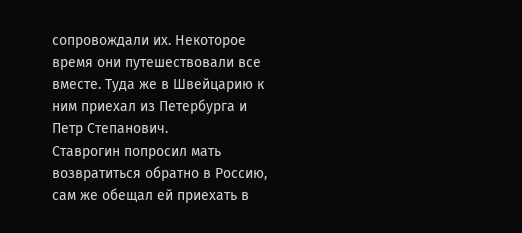сопровождали их. Некоторое время они путешествовали все вместе. Туда же в Швейцарию к ним приехал из Петербурга и Петр Степанович.
Ставрогин попросил мать возвратиться обратно в Россию, сам же обещал ей приехать в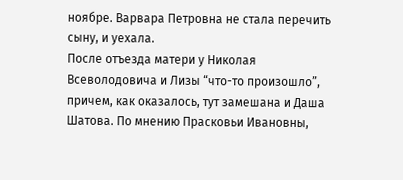ноябре. Варвара Петровна не стала перечить сыну, и уехала.
После отъезда матери у Николая Всеволодовича и Лизы “что-то произошло”, причем, как оказалось, тут замешана и Даша Шатова. По мнению Прасковьи Ивановны,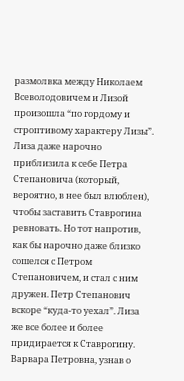размолвка между Николаем Всеволодовичем и Лизой произошла “по гордому и строптивому характеру Лизы”. Лиза даже нарочно приблизила к себе Петра Степановича (который, вероятно, в нее был влюблен), чтобы заставить Ставрогина ревновать. Но тот напротив, как бы нарочно даже близко сошелся с Петром Степановичем, и стал с ним дружен. Петр Степанович вскоре “куда-то уехал”. Лиза же все более и более придирается к Ставрогину.
Варвара Петровна, узнав о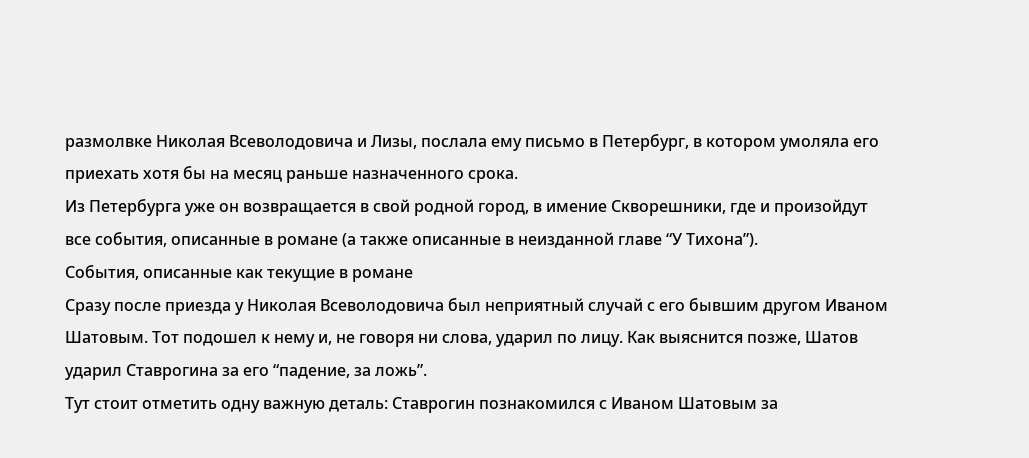размолвке Николая Всеволодовича и Лизы, послала ему письмо в Петербург, в котором умоляла его приехать хотя бы на месяц раньше назначенного срока.
Из Петербурга уже он возвращается в свой родной город, в имение Скворешники, где и произойдут все события, описанные в романе (а также описанные в неизданной главе “У Тихона”).
События, описанные как текущие в романе
Сразу после приезда у Николая Всеволодовича был неприятный случай с его бывшим другом Иваном Шатовым. Тот подошел к нему и, не говоря ни слова, ударил по лицу. Как выяснится позже, Шатов ударил Ставрогина за его “падение, за ложь”.
Тут стоит отметить одну важную деталь: Ставрогин познакомился с Иваном Шатовым за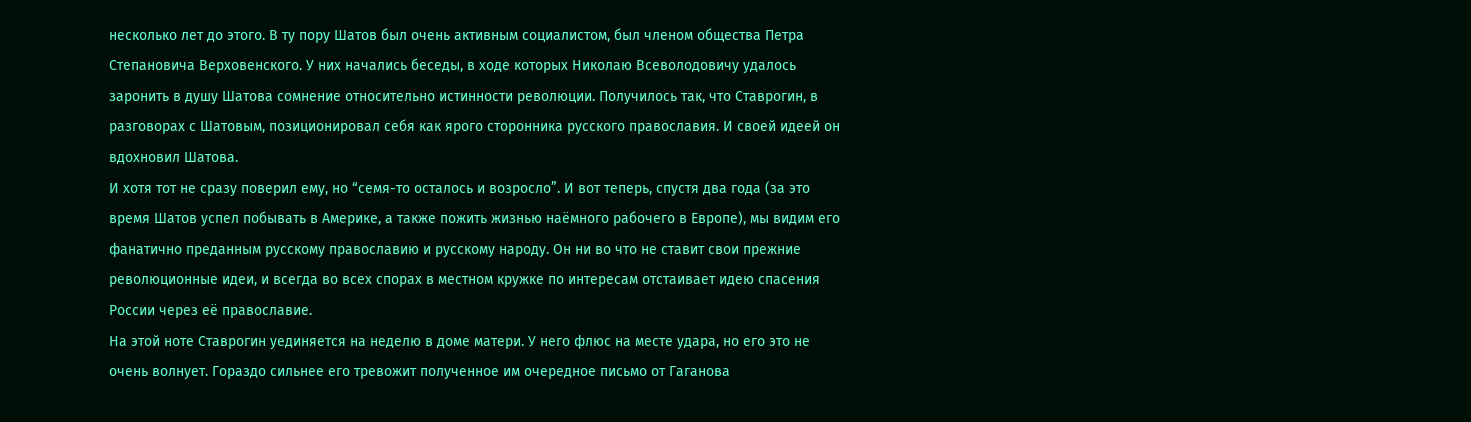несколько лет до этого. В ту пору Шатов был очень активным социалистом, был членом общества Петра Степановича Верховенского. У них начались беседы, в ходе которых Николаю Всеволодовичу удалось заронить в душу Шатова сомнение относительно истинности революции. Получилось так, что Ставрогин, в разговорах с Шатовым, позиционировал себя как ярого сторонника русского православия. И своей идеей он вдохновил Шатова.
И хотя тот не сразу поверил ему, но “семя-то осталось и возросло”. И вот теперь, спустя два года (за это время Шатов успел побывать в Америке, а также пожить жизнью наёмного рабочего в Европе), мы видим его фанатично преданным русскому православию и русскому народу. Он ни во что не ставит свои прежние революционные идеи, и всегда во всех спорах в местном кружке по интересам отстаивает идею спасения России через её православие.
На этой ноте Ставрогин уединяется на неделю в доме матери. У него флюс на месте удара, но его это не очень волнует. Гораздо сильнее его тревожит полученное им очередное письмо от Гаганова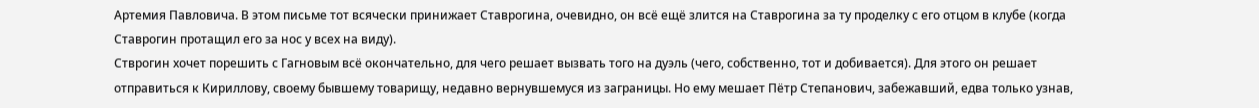Артемия Павловича. В этом письме тот всячески принижает Ставрогина, очевидно, он всё ещё злится на Ставрогина за ту проделку с его отцом в клубе (когда Ставрогин протащил его за нос у всех на виду).
Стврогин хочет порешить с Гагновым всё окончательно, для чего решает вызвать того на дуэль (чего, собственно, тот и добивается). Для этого он решает отправиться к Кириллову, своему бывшему товарищу, недавно вернувшемуся из заграницы. Но ему мешает Пётр Степанович, забежавший, едва только узнав,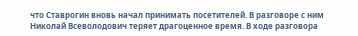что Ставрогин вновь начал принимать посетителей. В разговоре с ним Николай Всеволодович теряет драгоценное время. В ходе разговора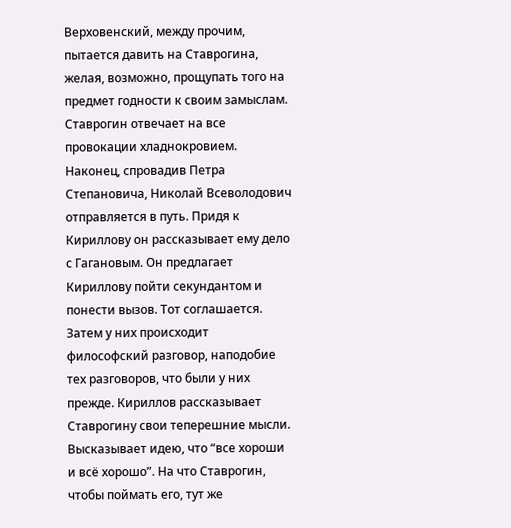Верховенский, между прочим, пытается давить на Ставрогина, желая, возможно, прощупать того на предмет годности к своим замыслам. Ставрогин отвечает на все провокации хладнокровием.
Наконец, спровадив Петра Степановича, Николай Всеволодович отправляется в путь. Придя к Кириллову он рассказывает ему дело с Гагановым. Он предлагает Кириллову пойти секундантом и понести вызов. Тот соглашается. Затем у них происходит философский разговор, наподобие тех разговоров, что были у них прежде. Кириллов рассказывает Ставрогину свои теперешние мысли. Высказывает идею, что “все хороши и всё хорошо”. На что Ставрогин, чтобы поймать его, тут же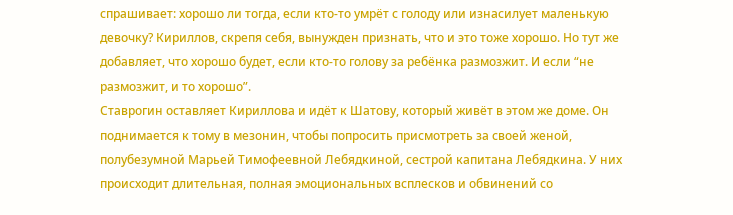спрашивает: хорошо ли тогда, если кто-то умрёт с голоду или изнасилует маленькую девочку? Кириллов, скрепя себя, вынужден признать, что и это тоже хорошо. Но тут же добавляет, что хорошо будет, если кто-то голову за ребёнка размозжит. И если “не размозжит, и то хорошо”.
Ставрогин оставляет Кириллова и идёт к Шатову, который живёт в этом же доме. Он поднимается к тому в мезонин, чтобы попросить присмотреть за своей женой, полубезумной Марьей Тимофеевной Лебядкиной, сестрой капитана Лебядкина. У них происходит длительная, полная эмоциональных всплесков и обвинений со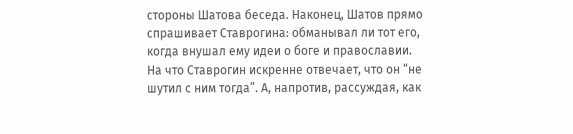стороны Шатова беседа. Наконец, Шатов прямо спрашивает Ставрогина: обманывал ли тот его, когда внушал ему идеи о боге и православии. На что Ставрогин искренне отвечает, что он “не шутил с ним тогда”. А, напротив, рассуждая, как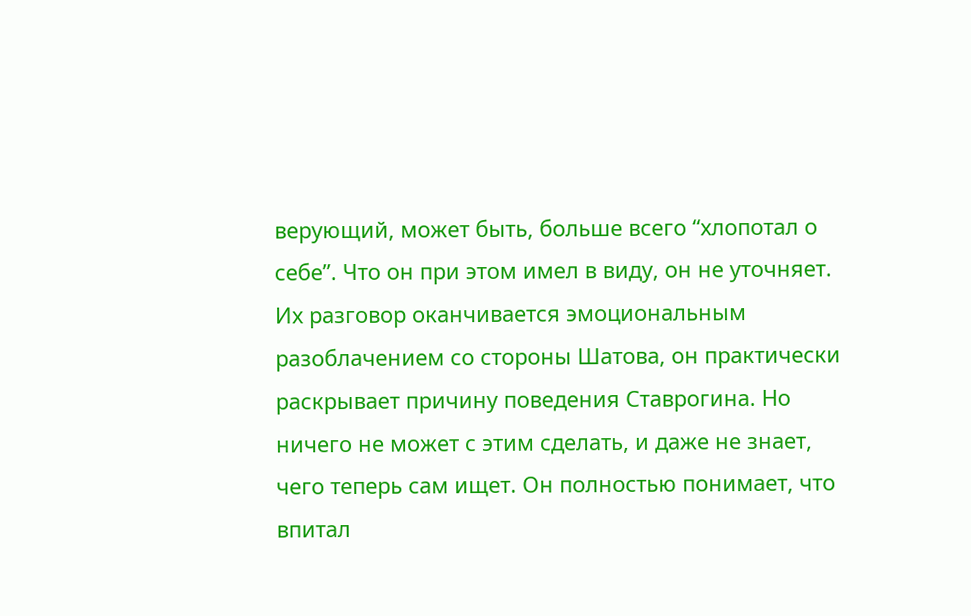верующий, может быть, больше всего “хлопотал о себе”. Что он при этом имел в виду, он не уточняет. Их разговор оканчивается эмоциональным разоблачением со стороны Шатова, он практически раскрывает причину поведения Ставрогина. Но ничего не может с этим сделать, и даже не знает, чего теперь сам ищет. Он полностью понимает, что впитал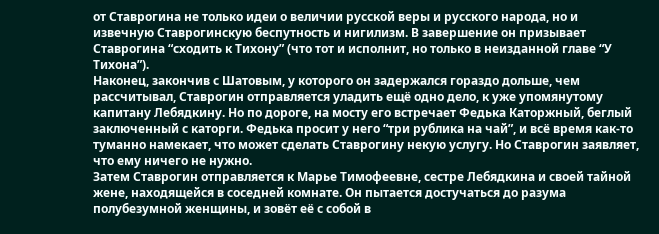от Ставрогина не только идеи о величии русской веры и русского народа, но и извечную Ставрогинскую беспутность и нигилизм. В завершение он призывает Ставрогина “сходить к Тихону” (что тот и исполнит, но только в неизданной главе “У Тихона”).
Наконец, закончив с Шатовым, у которого он задержался гораздо дольше, чем рассчитывал, Ставрогин отправляется уладить ещё одно дело, к уже упомянутому капитану Лебядкину. Но по дороге, на мосту его встречает Федька Каторжный, беглый заключенный с каторги. Федька просит у него “три рублика на чай”, и всё время как-то туманно намекает, что может сделать Ставрогину некую услугу. Но Ставрогин заявляет, что ему ничего не нужно.
Затем Ставрогин отправляется к Марье Тимофеевне, сестре Лебядкина и своей тайной жене, находящейся в соседней комнате. Он пытается достучаться до разума полубезумной женщины, и зовёт её с собой в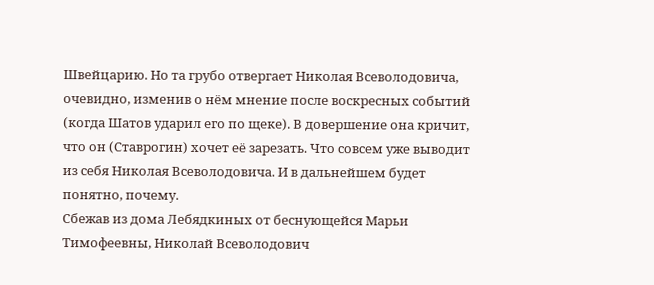Швейцарию. Но та грубо отвергает Николая Всеволодовича, очевидно, изменив о нём мнение после воскресных событий (когда Шатов ударил его по щеке). В довершение она кричит, что он (Ставрогин) хочет её зарезать. Что совсем уже выводит из себя Николая Всеволодовича. И в дальнейшем будет понятно, почему.
Сбежав из дома Лебядкиных от беснующейся Марьи Тимофеевны, Николай Всеволодович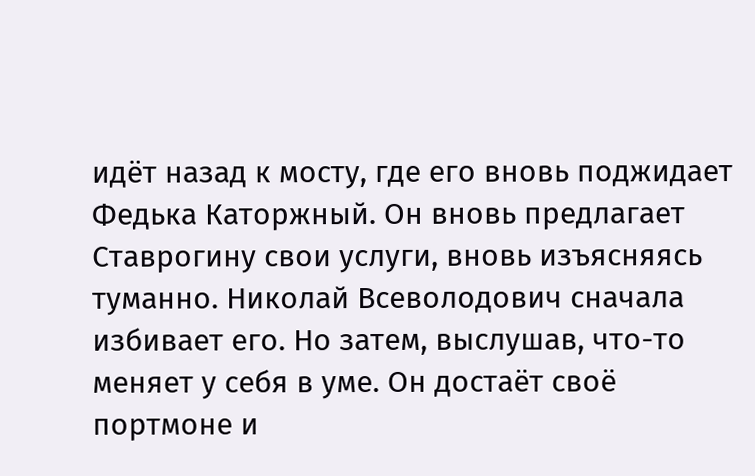идёт назад к мосту, где его вновь поджидает Федька Каторжный. Он вновь предлагает Ставрогину свои услуги, вновь изъясняясь туманно. Николай Всеволодович сначала избивает его. Но затем, выслушав, что-то меняет у себя в уме. Он достаёт своё портмоне и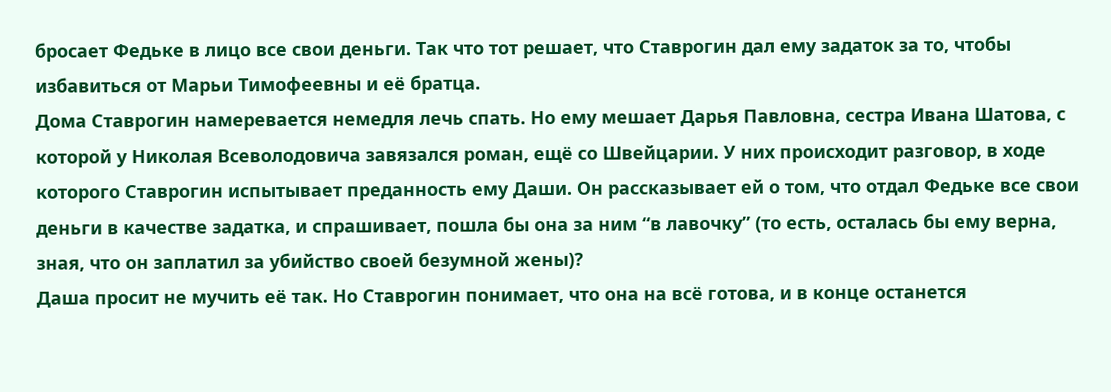бросает Федьке в лицо все свои деньги. Так что тот решает, что Ставрогин дал ему задаток за то, чтобы избавиться от Марьи Тимофеевны и её братца.
Дома Ставрогин намеревается немедля лечь спать. Но ему мешает Дарья Павловна, сестра Ивана Шатова, с которой у Николая Всеволодовича завязался роман, ещё со Швейцарии. У них происходит разговор, в ходе которого Ставрогин испытывает преданность ему Даши. Он рассказывает ей о том, что отдал Федьке все свои деньги в качестве задатка, и спрашивает, пошла бы она за ним “в лавочку” (то есть, осталась бы ему верна, зная, что он заплатил за убийство своей безумной жены)?
Даша просит не мучить её так. Но Ставрогин понимает, что она на всё готова, и в конце останется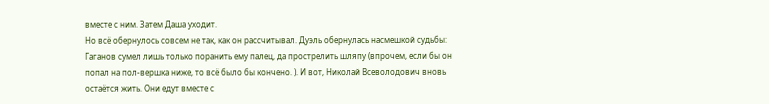вместе с ним. Затем Даша уходит.
Но всё обернулось совсем не так, как он рассчитывал. Дуэль обернулась насмешкой судьбы: Гаганов сумел лишь только поранить ему палец, да прострелить шляпу (впрочем, если бы он попал на пол-вершка ниже, то всё было бы кончено. ). И вот, Николай Всеволодович вновь остаётся жить. Они едут вместе с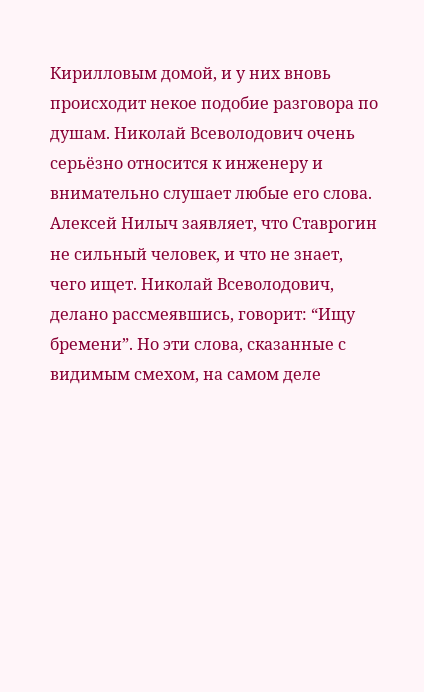Кирилловым домой, и у них вновь происходит некое подобие разговора по душам. Николай Всеволодович очень серьёзно относится к инженеру и внимательно слушает любые его слова. Алексей Нилыч заявляет, что Ставрогин не сильный человек, и что не знает, чего ищет. Николай Всеволодович, делано рассмеявшись, говорит: “Ищу бремени”. Но эти слова, сказанные с видимым смехом, на самом деле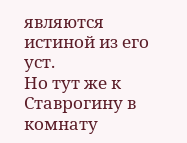являются истиной из его уст.
Но тут же к Ставрогину в комнату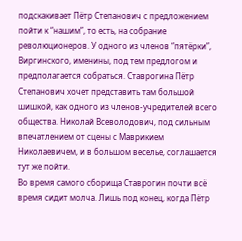подскакивает Пётр Степанович с предложением пойти к “нашим”, то есть, на собрание революционеров. У одного из членов “пятёрки”, Виргинского, именины, под тем предлогом и предполагается собраться. Ставрогина Пётр Степанович хочет представить там большой шишкой, как одного из членов-учредителей всего общества. Николай Всеволодович, под сильным впечатлением от сцены с Маврикием Николаевичем, и в большом веселье, соглашается тут же пойти.
Во время самого сборища Ставрогин почти всё время сидит молча. Лишь под конец, когда Пётр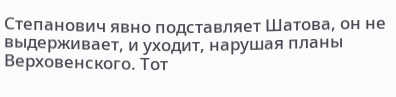Степанович явно подставляет Шатова, он не выдерживает, и уходит, нарушая планы Верховенского. Тот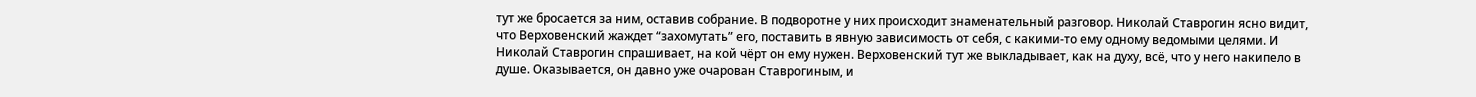тут же бросается за ним, оставив собрание. В подворотне у них происходит знаменательный разговор. Николай Ставрогин ясно видит, что Верховенский жаждет “захомутать” его, поставить в явную зависимость от себя, с какими-то ему одному ведомыми целями. И Николай Ставрогин спрашивает, на кой чёрт он ему нужен. Верховенский тут же выкладывает, как на духу, всё, что у него накипело в душе. Оказывается, он давно уже очарован Ставрогиным, и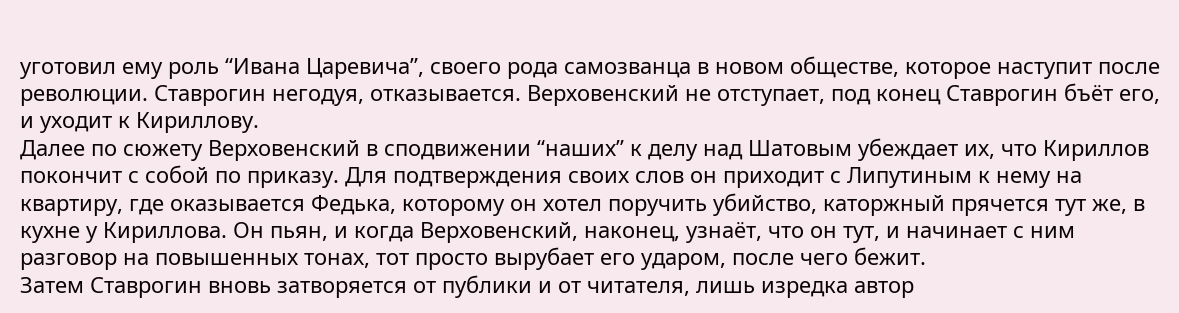уготовил ему роль “Ивана Царевича”, своего рода самозванца в новом обществе, которое наступит после революции. Ставрогин негодуя, отказывается. Верховенский не отступает, под конец Ставрогин бъёт его, и уходит к Кириллову.
Далее по сюжету Верховенский в сподвижении “наших” к делу над Шатовым убеждает их, что Кириллов покончит с собой по приказу. Для подтверждения своих слов он приходит с Липутиным к нему на квартиру, где оказывается Федька, которому он хотел поручить убийство, каторжный прячется тут же, в кухне у Кириллова. Он пьян, и когда Верховенский, наконец, узнаёт, что он тут, и начинает с ним разговор на повышенных тонах, тот просто вырубает его ударом, после чего бежит.
Затем Ставрогин вновь затворяется от публики и от читателя, лишь изредка автор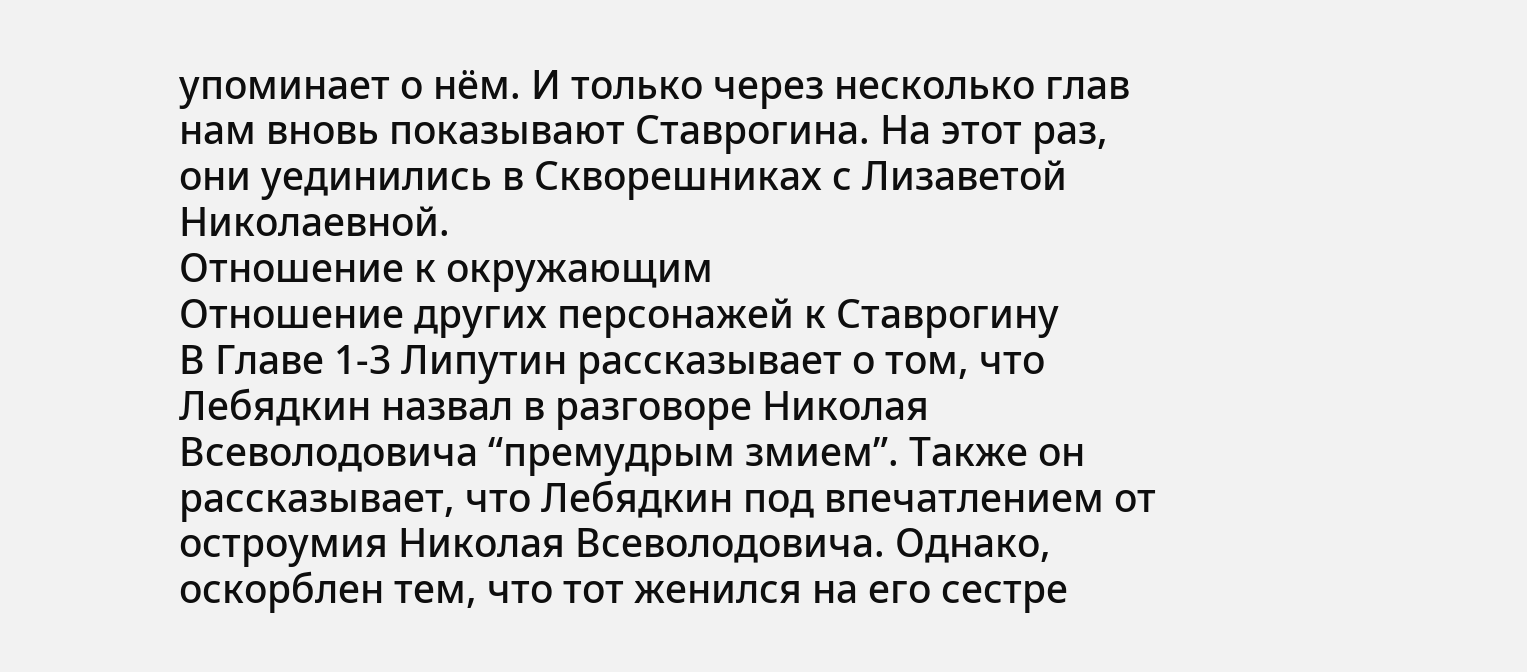упоминает о нём. И только через несколько глав нам вновь показывают Ставрогина. На этот раз, они уединились в Скворешниках с Лизаветой Николаевной.
Отношение к окружающим
Отношение других персонажей к Ставрогину
В Главе 1-3 Липутин рассказывает о том, что Лебядкин назвал в разговоре Николая Всеволодовича “премудрым змием”. Также он рассказывает, что Лебядкин под впечатлением от остроумия Николая Всеволодовича. Однако, оскорблен тем, что тот женился на его сестре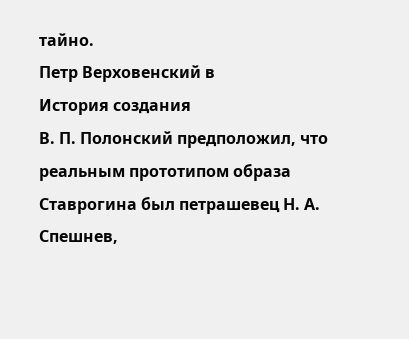тайно.
Петр Верховенский в
История создания
В. П. Полонский предположил, что реальным прототипом образа Ставрогина был петрашевец Н. А. Спешнев,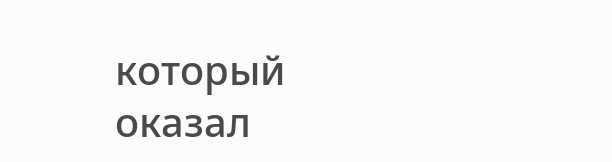который оказал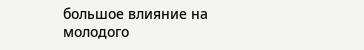большое влияние на молодого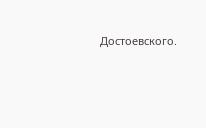Достоевского.